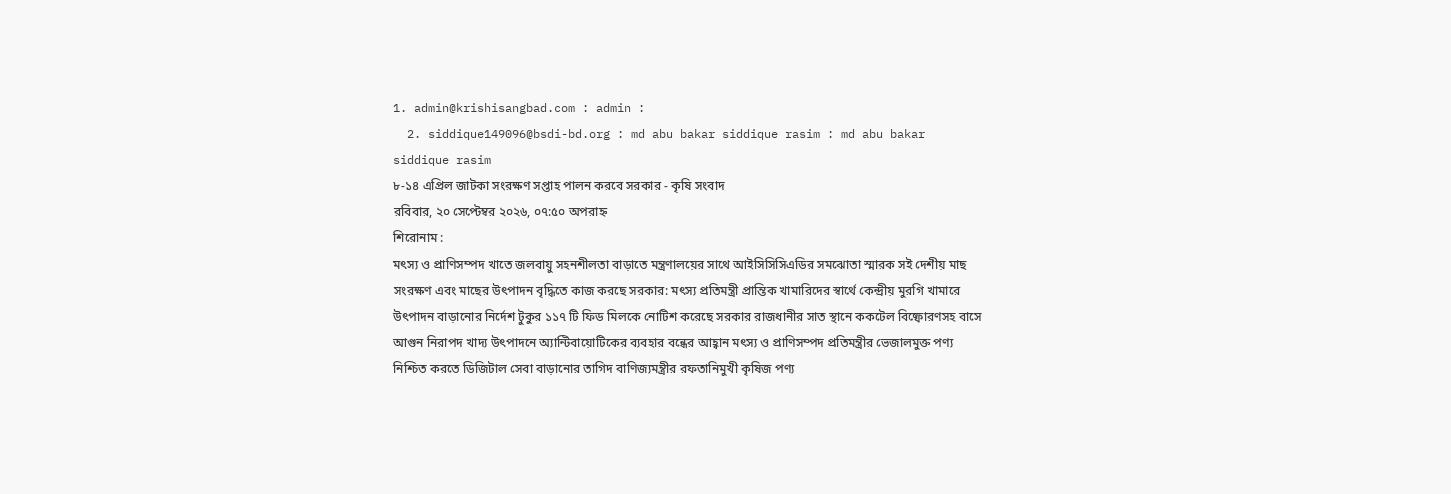1. admin@krishisangbad.com : admin :
  2. siddique149096@bsdi-bd.org : md abu bakar siddique rasim : md abu bakar siddique rasim
৮-১৪ এপ্রিল জাটকা সংরক্ষণ সপ্তাহ পালন করবে সরকার - কৃষি সংবাদ
রবিবার, ২০ সেপ্টেম্বর ২০২৬, ০৭:৫০ অপরাহ্ন
শিরোনাম :
মৎস্য ও প্রাণিসম্পদ খাতে জলবায়ু সহনশীলতা বাড়াতে মন্ত্রণালয়ের সাথে আইসিসিসিএডির সমঝোতা স্মারক সই দেশীয় মাছ সংরক্ষণ এবং মাছের উৎপাদন বৃদ্ধিতে কাজ করছে সরকার: মৎস্য প্রতিমন্ত্রী প্রান্তিক খামারিদের স্বার্থে কেন্দ্রীয় মুরগি খামারে উৎপাদন বাড়ানোর নির্দেশ টুকুর ১১৭ টি ফিড মিলকে নোটিশ করেছে সরকার রাজধানীর সাত স্থানে ককটেল বিষ্ফোরণসহ বাসে আগুন নিরাপদ খাদ্য উৎপাদনে অ্যান্টিবায়োটিকের ব্যবহার বন্ধের আহ্বান মৎস্য ও প্রাণিসম্পদ প্রতিমন্ত্রীর ভেজালমুক্ত পণ্য নিশ্চিত করতে ডিজিটাল সেবা বাড়ানোর তাগিদ বাণিজ্যমন্ত্রীর রফতানিমুখী কৃষিজ পণ্য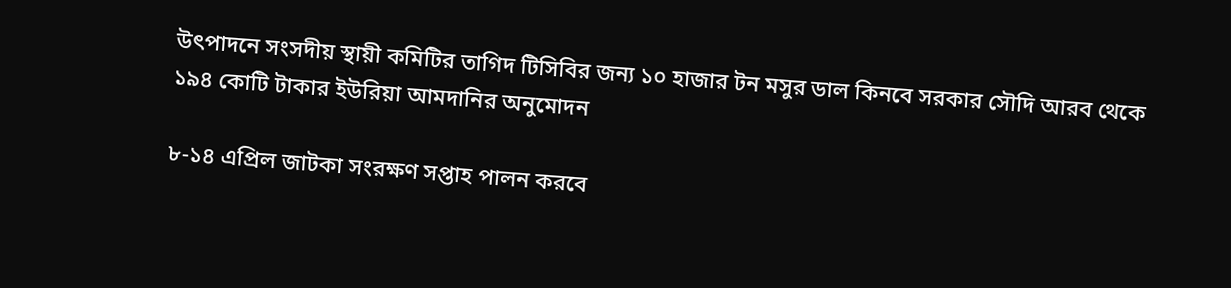উৎপাদনে সংসদীয় স্থায়ী কমিটির তাগিদ টিসিবির জন্য ১০ হাজার টন মসুর ডাল কিনবে সরকার সৌদি আরব থেকে ১৯৪ কোটি টাকার ইউরিয়া আমদানির অনুমোদন

৮-১৪ এপ্রিল জাটকা সংরক্ষণ সপ্তাহ পালন করবে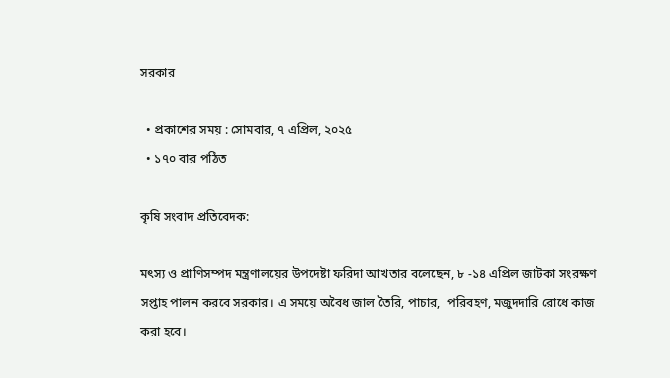সরকার

  • প্রকাশের সময় : সোমবার, ৭ এপ্রিল, ২০২৫
  • ১৭০ বার পঠিত

কৃষি সংবাদ প্রতিবেদক:

মৎস্য ও প্রাণিসম্পদ মন্ত্রণালয়ের উপদেষ্টা ফরিদা আখতার বলেছেন, ৮ -১৪ এপ্রিল জাটকা সংরক্ষণ সপ্তাহ পালন করবে সরকার। এ সময়ে অবৈধ জাল তৈরি, পাচার,  পরিবহণ, মজুদদারি রোধে কাজ করা হবে।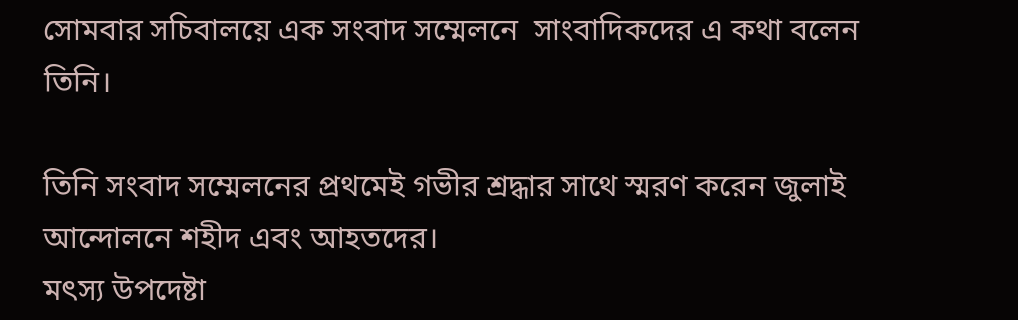সোমবার সচিবালয়ে এক সংবাদ সম্মেলনে  সাংবাদিকদের এ কথা বলেন তিনি।

তিনি সংবাদ সম্মেলনের প্রথমেই গভীর শ্রদ্ধার সাথে স্মরণ করেন জুলাই আন্দোলনে শহীদ এবং আহতদের।
মৎস্য উপদেষ্টা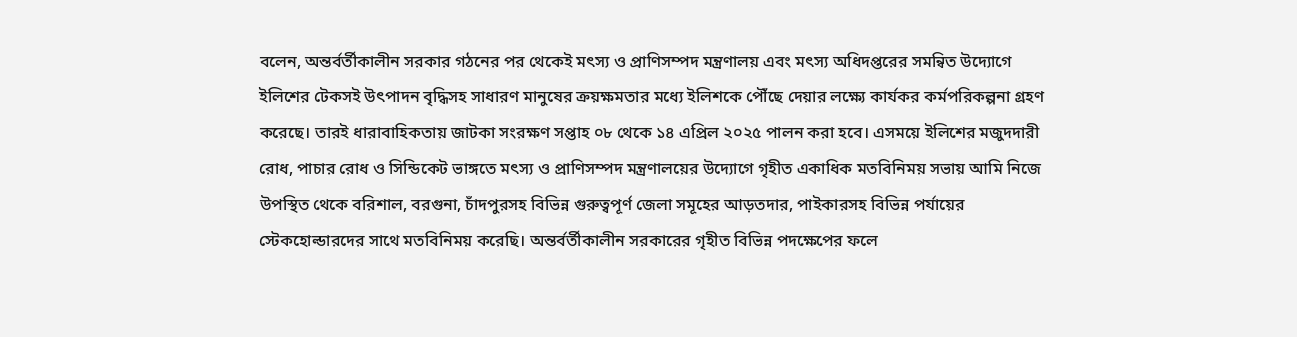বলেন, অন্তর্বর্তীকালীন সরকার গঠনের পর থেকেই মৎস্য ও প্রাণিসম্পদ মন্ত্রণালয় এবং মৎস্য অধিদপ্তরের সমন্বিত উদ্যোগে ইলিশের টেকসই উৎপাদন বৃদ্ধিসহ সাধারণ মানুষের ক্রয়ক্ষমতার মধ্যে ইলিশকে পৌঁছে দেয়ার লক্ষ্যে কার্যকর কর্মপরিকল্পনা গ্রহণ করেছে। তারই ধারাবাহিকতায় জাটকা সংরক্ষণ সপ্তাহ ০৮ থেকে ১৪ এপ্রিল ২০২৫ পালন করা হবে। এসময়ে ইলিশের মজুদদারী রোধ, পাচার রোধ ও সিন্ডিকেট ভাঙ্গতে মৎস্য ও প্রাণিসম্পদ মন্ত্রণালয়ের উদ্যোগে গৃহীত একাধিক মতবিনিময় সভায় আমি নিজে উপস্থিত থেকে বরিশাল, বরগুনা, চাঁদপুরসহ বিভিন্ন গুরুত্বপূর্ণ জেলা সমূহের আড়তদার, পাইকারসহ বিভিন্ন পর্যায়ের স্টেকহোল্ডারদের সাথে মতবিনিময় করেছি। অন্তর্বর্তীকালীন সরকারের গৃহীত বিভিন্ন পদক্ষেপের ফলে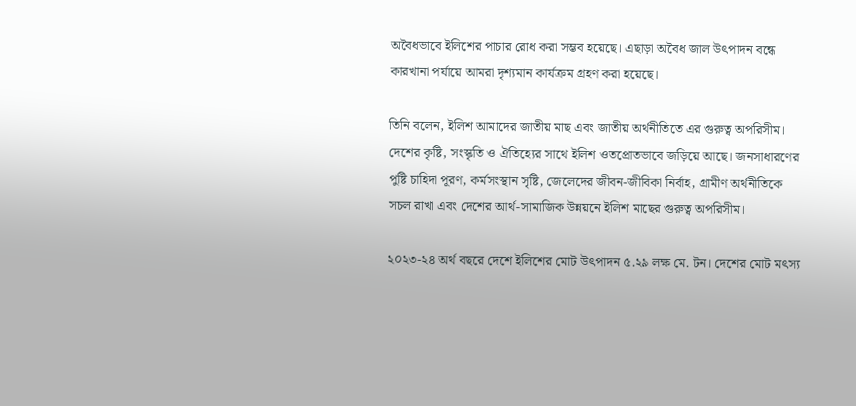অবৈধভাবে ইলিশের পাচার রোধ করা সম্ভব হয়েছে। এছাড়া অবৈধ জাল উৎপাদন বন্ধে কারখানা পর্যায়ে আমরা দৃশ্যমান কার্যক্রম গ্রহণ করা হয়েছে।

তিনি বলেন, ইলিশ আমাদের জাতীয় মাছ এবং জাতীয় অর্থনীতিতে এর গুরুত্ব অপরিসীম। দেশের কৃষ্টি, সংস্কৃতি ও ঐতিহ্যের সাথে ইলিশ ওতপ্রোতভাবে জড়িয়ে আছে। জনসাধারণের পুষ্টি চাহিদা পূরণ, কর্মসংস্থান সৃষ্টি, জেলেদের জীবন-জীবিকা নির্বাহ, গ্রামীণ অর্থনীতিকে সচল রাখা এবং দেশের আর্থ-সামাজিক উন্নয়নে ইলিশ মাছের গুরুত্ব অপরিসীম।

২০২৩-২৪ অর্থ বছরে দেশে ইলিশের মোট উৎপাদন ৫.২৯ লক্ষ মে. টন। দেশের মোট মৎস্য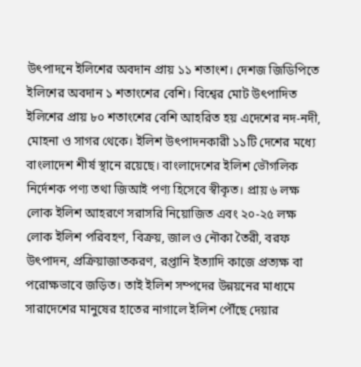উৎপাদনে ইলিশের অবদান প্রায় ১১ শতাংশ। দেশজ জিডিপিতে ইলিশের অবদান ১ শতাংশের বেশি। বিশ্বের মোট উৎপাদিত ইলিশের প্রায় ৮০ শতাংশের বেশি আহরিত হয় এদেশের নদ-নদী, মোহনা ও সাগর থেকে। ইলিশ উৎপাদনকারী ১১টি দেশের মধ্যে বাংলাদেশ শীর্ষ স্থানে রয়েছে। বাংলাদেশের ইলিশ ভৌগলিক নির্দেশক পণ্য তথা জিআই পণ্য হিসেবে স্বীকৃত। প্রায় ৬ লক্ষ লোক ইলিশ আহরণে সরাসরি নিয়োজিত এবং ২০-২৫ লক্ষ লোক ইলিশ পরিবহণ, বিক্রয়, জাল ও নৌকা তৈরী, বরফ উৎপাদন, প্রক্রিয়াজাতকরণ, রপ্তানি ইত্যাদি কাজে প্রত্যক্ষ বা পরোক্ষভাবে জড়িত। তাই ইলিশ সম্পদের উন্নয়নের মাধ্যমে সারাদেশের মানুষের হাতের নাগালে ইলিশ পৌঁছে দেয়ার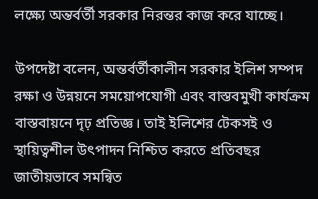লক্ষ্যে অন্তর্বর্তী সরকার নিরন্তর কাজ করে যাচ্ছে।

উপদেষ্টা বলেন, অন্তর্বর্তীকালীন সরকার ইলিশ সম্পদ রক্ষা ও উন্নয়নে সময়োপযোগী এবং বাস্তবমুখী কার্যক্রম বাস্তবায়নে দৃঢ় প্রতিজ্ঞ। তাই ইলিশের টেকসই ও স্থায়িত্বশীল উৎপাদন নিশ্চিত করতে প্রতিবছর জাতীয়ভাবে সমন্বিত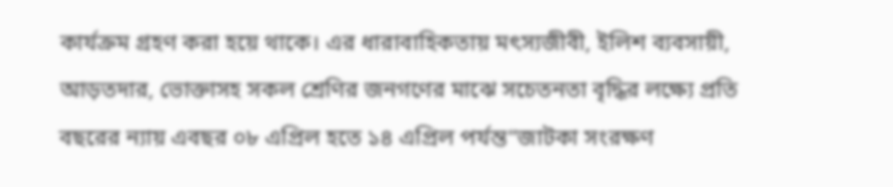কার্যক্রম গ্রহণ করা হয়ে থাকে। এর ধারাবাহিকতায় মৎস্যজীবী, ইলিশ ব্যবসায়ী, আড়তদার, ভোক্তাসহ সকল শ্রেণির জনগণের মাঝে সচেতনতা বৃদ্ধির লক্ষ্যে প্রতি বছরের ন্যায় এবছর ০৮ এপ্রিল হতে ১৪ এপ্রিল পর্যন্ত”জাটকা সংরক্ষণ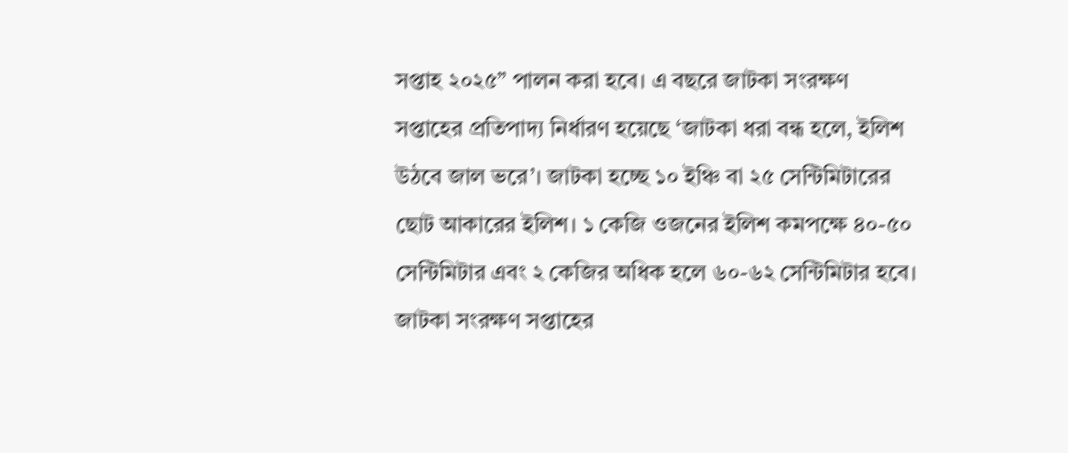সপ্তাহ ২০২৫” পালন করা হবে। এ বছরে জাটকা সংরক্ষণ সপ্তাহের প্রতিপাদ্য নির্ধারণ হয়েছে ‘জাটকা ধরা বন্ধ হলে, ইলিশ উঠবে জাল ভরে’। জাটকা হচ্ছে ১০ ইঞ্চি বা ২৫ সেন্টিমিটারের ছোট আকারের ইলিশ। ১ কেজি ওজনের ইলিশ কমপক্ষে ৪০-৫০ সেন্টিমিটার এবং ২ কেজির অধিক হলে ৬০-৬২ সেন্টিমিটার হবে। জাটকা সংরক্ষণ সপ্তাহের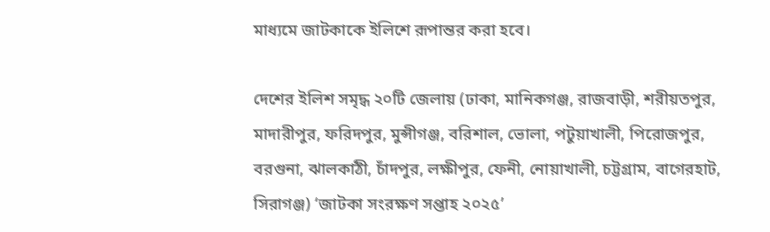মাধ্যমে জাটকাকে ইলিশে রূপান্তর করা হবে।

দেশের ইলিশ সমৃদ্ধ ২০টি জেলায় (ঢাকা, মানিকগঞ্জ, রাজবাড়ী, শরীয়তপুর, মাদারীপুর, ফরিদপুর, মুন্সীগঞ্জ, বরিশাল, ভোলা, পটুয়াখালী, পিরোজপুর, বরগুনা, ঝালকাঠী, চাঁদপুর, লক্ষীপুর, ফেনী, নোয়াখালী, চট্টগ্রাম, বাগেরহাট, সিরাগঞ্জ) ‘জাটকা সংরক্ষণ সপ্তাহ ২০২৫’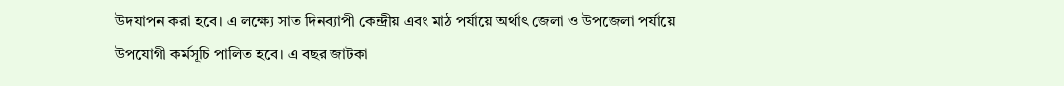উদযাপন করা হবে। এ লক্ষ্যে সাত দিনব্যাপী কেন্দ্রীয় এবং মাঠ পর্যায়ে অর্থাৎ জেলা ও উপজেলা পর্যায়ে উপযোগী কর্মসূচি পালিত হবে। এ বছর জাটকা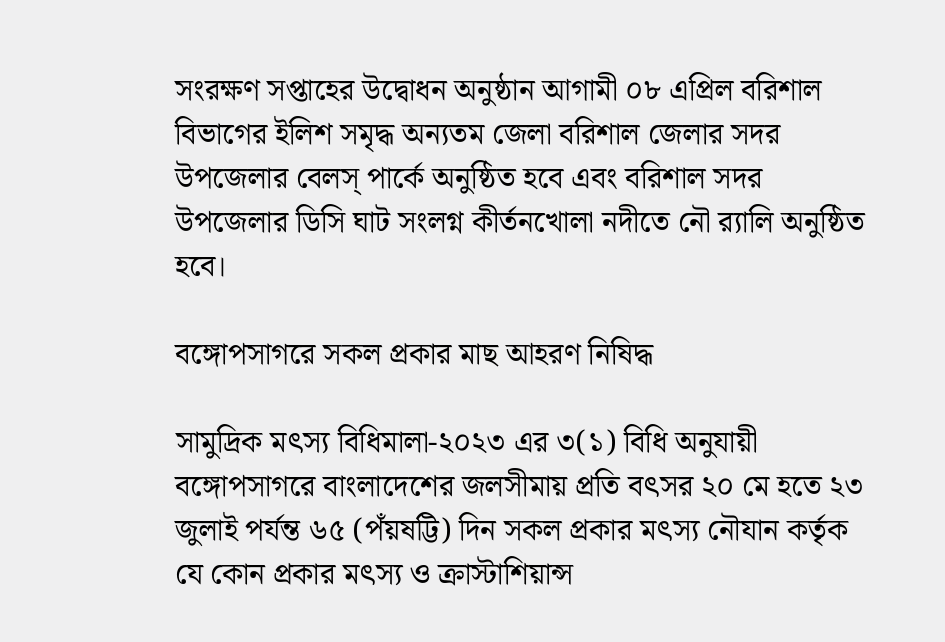সংরক্ষণ সপ্তাহের উদ্বোধন অনুষ্ঠান আগামী ০৮ এপ্রিল বরিশাল বিভাগের ইলিশ সমৃদ্ধ অন্যতম জেলা বরিশাল জেলার সদর উপজেলার বেলস্ পার্কে অনুষ্ঠিত হবে এবং বরিশাল সদর উপজেলার ডিসি ঘাট সংলগ্ন কীর্তনখোলা নদীতে নৌ র‍্যালি অনুষ্ঠিত হবে।

বঙ্গোপসাগরে সকল প্রকার মাছ আহরণ নিষিদ্ধ

সামুদ্রিক মৎস্য বিধিমালা-২০২৩ এর ৩(১) বিধি অনুযায়ী বঙ্গোপসাগরে বাংলাদেশের জলসীমায় প্রতি বৎসর ২০ মে হতে ২৩ জুলাই পর্যন্ত ৬৫ (পঁয়ষট্টি) দিন সকল প্রকার মৎস্য নৌযান কর্তৃক যে কোন প্রকার মৎস্য ও ক্রাস্টাশিয়ান্স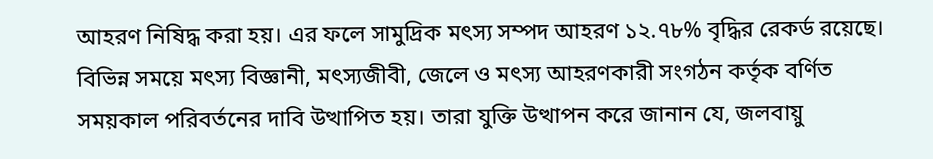আহরণ নিষিদ্ধ করা হয়। এর ফলে সামুদ্রিক মৎস্য সম্পদ আহরণ ১২.৭৮% বৃদ্ধির রেকর্ড রয়েছে। বিভিন্ন সময়ে মৎস্য বিজ্ঞানী, মৎস্যজীবী, জেলে ও মৎস্য আহরণকারী সংগঠন কর্তৃক বর্ণিত সময়কাল পরিবর্তনের দাবি উত্থাপিত হয়। তারা যুক্তি উত্থাপন করে জানান যে, জলবায়ু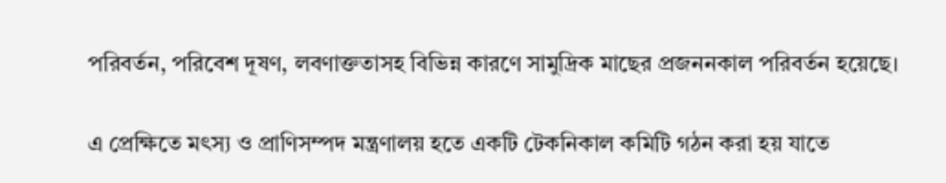পরিবর্তন, পরিবেশ দূষণ, লবণাক্ততাসহ বিভিন্ন কারণে সামুদ্রিক মাছের প্রজননকাল পরিবর্তন হয়েছে।

এ প্রেক্ষিতে মৎস্য ও প্রাণিসম্পদ মন্ত্রণালয় হতে একটি টেকনিকাল কমিটি গঠন করা হয় যাতে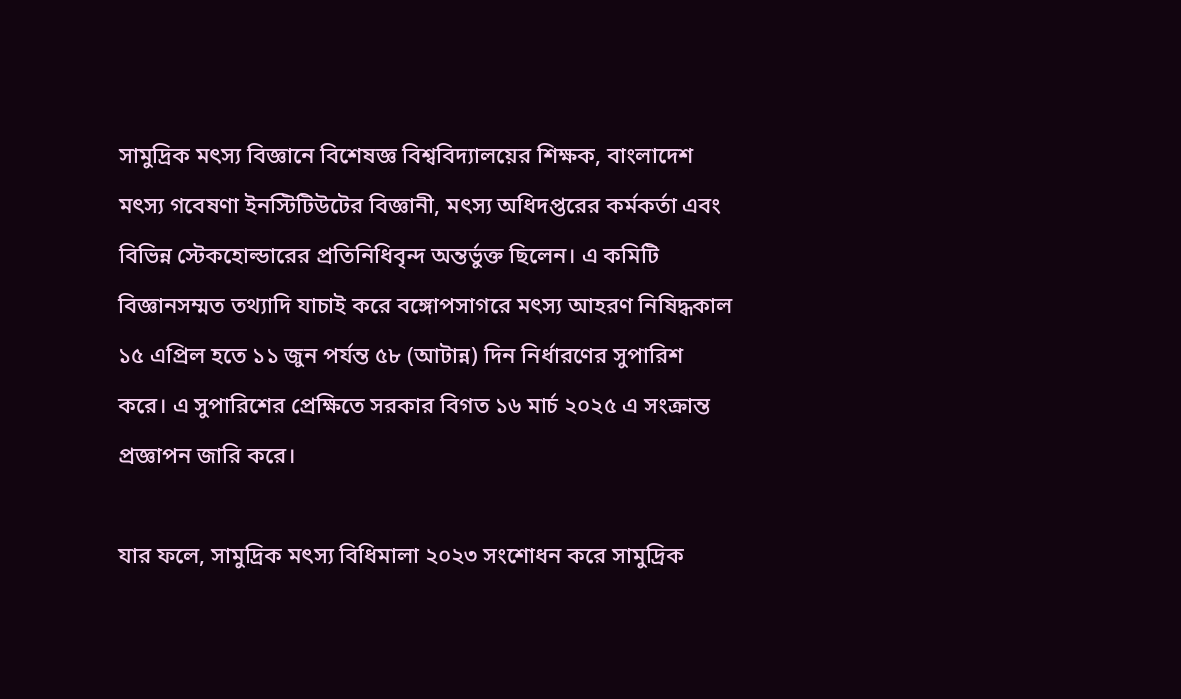সামুদ্রিক মৎস্য বিজ্ঞানে বিশেষজ্ঞ বিশ্ববিদ্যালয়ের শিক্ষক, বাংলাদেশ মৎস্য গবেষণা ইনস্টিটিউটের বিজ্ঞানী, মৎস্য অধিদপ্তরের কর্মকর্তা এবং বিভিন্ন স্টেকহোল্ডারের প্রতিনিধিবৃন্দ অন্তর্ভুক্ত ছিলেন। এ কমিটি বিজ্ঞানসম্মত তথ্যাদি যাচাই করে বঙ্গোপসাগরে মৎস্য আহরণ নিষিদ্ধকাল ১৫ এপ্রিল হতে ১১ জুন পর্যন্ত ৫৮ (আটান্ন) দিন নির্ধারণের সুপারিশ করে। এ সুপারিশের প্রেক্ষিতে সরকার বিগত ১৬ মার্চ ২০২৫ এ সংক্রান্ত প্রজ্ঞাপন জারি করে।

যার ফলে, সামুদ্রিক মৎস্য বিধিমালা ২০২৩ সংশোধন করে সামুদ্রিক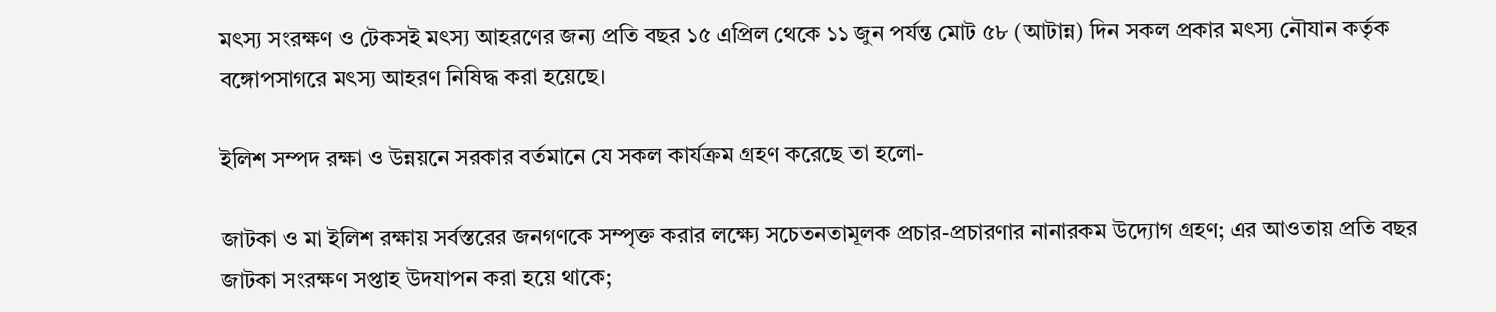মৎস্য সংরক্ষণ ও টেকসই মৎস্য আহরণের জন্য প্রতি বছর ১৫ এপ্রিল থেকে ১১ জুন পর্যন্ত মোট ৫৮ (আটান্ন) দিন সকল প্রকার মৎস্য নৌযান কর্তৃক বঙ্গোপসাগরে মৎস্য আহরণ নিষিদ্ধ করা হয়েছে।

ইলিশ সম্পদ রক্ষা ও উন্নয়নে সরকার বর্তমানে যে সকল কার্যক্রম গ্রহণ করেছে তা হলো-

জাটকা ও মা ইলিশ রক্ষায় সর্বস্তরের জনগণকে সম্পৃক্ত করার লক্ষ্যে সচেতনতামূলক প্রচার-প্রচারণার নানারকম উদ্যোগ গ্রহণ; এর আওতায় প্রতি বছর জাটকা সংরক্ষণ সপ্তাহ উদযাপন করা হয়ে থাকে;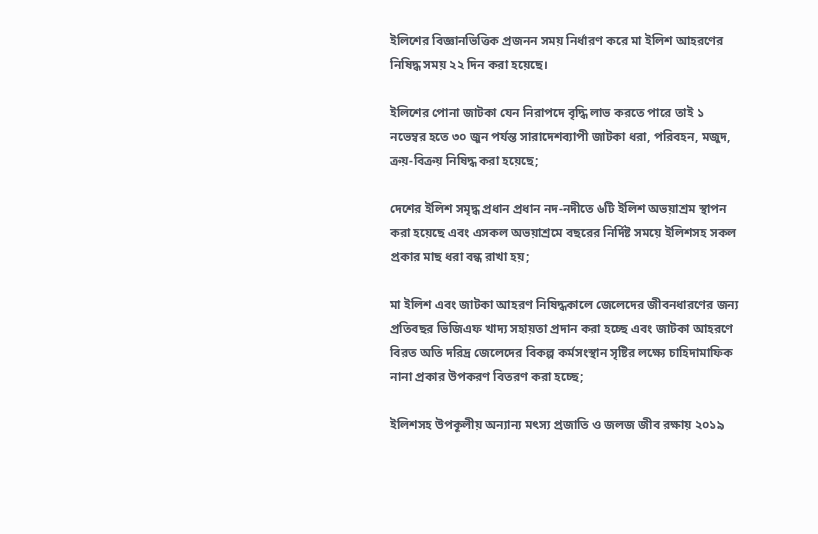ইলিশের বিজ্ঞানভিত্তিক প্রজনন সময় নির্ধারণ করে মা ইলিশ আহরণের নিষিদ্ধ সময় ২২ দিন করা হয়েছে।

ইলিশের পোনা জাটকা যেন নিরাপদে বৃদ্ধি লাভ করতে পারে তাই ১ নভেম্বর হতে ৩০ জুন পর্যন্ত সারাদেশব্যাপী জাটকা ধরা, পরিবহন, মজুদ, ক্রয়-বিক্রয় নিষিদ্ধ করা হয়েছে;

দেশের ইলিশ সমৃদ্ধ প্রধান প্রধান নদ-নদীতে ৬টি ইলিশ অভয়াশ্রম স্থাপন করা হয়েছে এবং এসকল অভয়াশ্রমে বছরের নির্দিষ্ট সময়ে ইলিশসহ সকল প্রকার মাছ ধরা বন্ধ রাখা হয়;

মা ইলিশ এবং জাটকা আহরণ নিষিদ্ধকালে জেলেদের জীবনধারণের জন্য প্রতিবছর ভিজিএফ খাদ্য সহায়তা প্রদান করা হচ্ছে এবং জাটকা আহরণে বিরত অতি দরিদ্র জেলেদের বিকল্প কর্মসংস্থান সৃষ্টির লক্ষ্যে চাহিদামাফিক নানা প্রকার উপকরণ বিতরণ করা হচ্ছে;

ইলিশসহ উপকূলীয় অন্যান্য মৎস্য প্রজাতি ও জলজ জীব রক্ষায় ২০১৯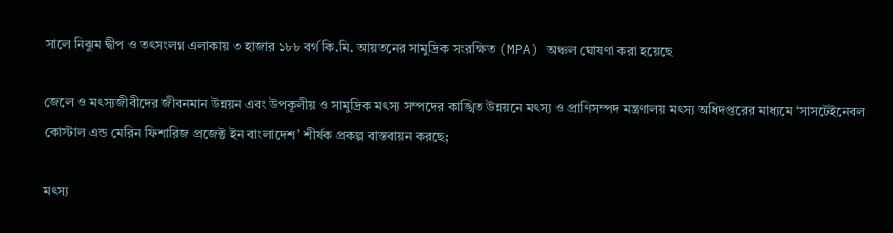সালে নিঝুম দ্বীপ ও তৎসংলগ্ন এলাকায় ৩ হাজার ১৮৮ বর্গ কি.মি. আয়তনের সামুদ্রিক সংরক্ষিত (MPA) অঞ্চল ঘোষণা করা হয়েছে

জেলে ও মৎস্যজীবীদের জীবনমান উন্নয়ন এবং উপকূলীয় ও সামুদ্রিক মৎস্য সম্পদের কাঙ্খিত উন্নয়নে মৎস্য ও প্রাণিসম্পদ মন্ত্রণালয় মৎস্য অধিদপ্তরের মাধ্যমে ‘সাসটেইনেবল কোস্টাল এন্ড মেরিন ফিশারিজ প্রজেক্ট ইন বাংলাদেশ’ শীর্ষক প্রকল্প বাস্তবায়ন করছে;

মৎস্য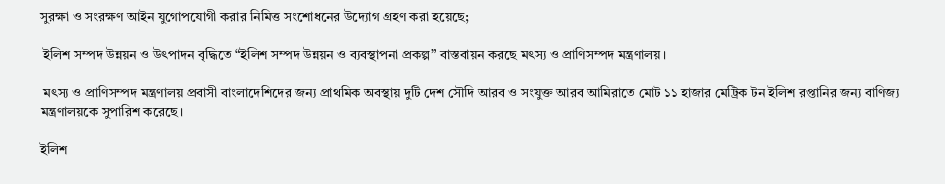সুরক্ষা ও সংরক্ষণ আইন যুগোপযোগী করার নিমিত্ত সংশোধনের উদ্যোগ গ্রহণ করা হয়েছে;

 ইলিশ সম্পদ উন্নয়ন ও উৎপাদন বৃদ্ধিতে “ইলিশ সম্পদ উন্নয়ন ও ব্যবস্থাপনা প্রকল্প” বাস্তবায়ন করছে মৎস্য ও প্রাণিসম্পদ মন্ত্রণালয়।

 মৎস্য ও প্রাণিসম্পদ মন্ত্রণালয় প্রবাসী বাংলাদেশিদের জন্য প্রাথমিক অবস্থায় দুটি দেশ সৌদি আরব ও সংযুক্ত আরব আমিরাতে মোট ১১ হাজার মেট্রিক টন ইলিশ রপ্তানির জন্য বাণিজ্য মন্ত্রণালয়কে সুপারিশ করেছে।

ইলিশ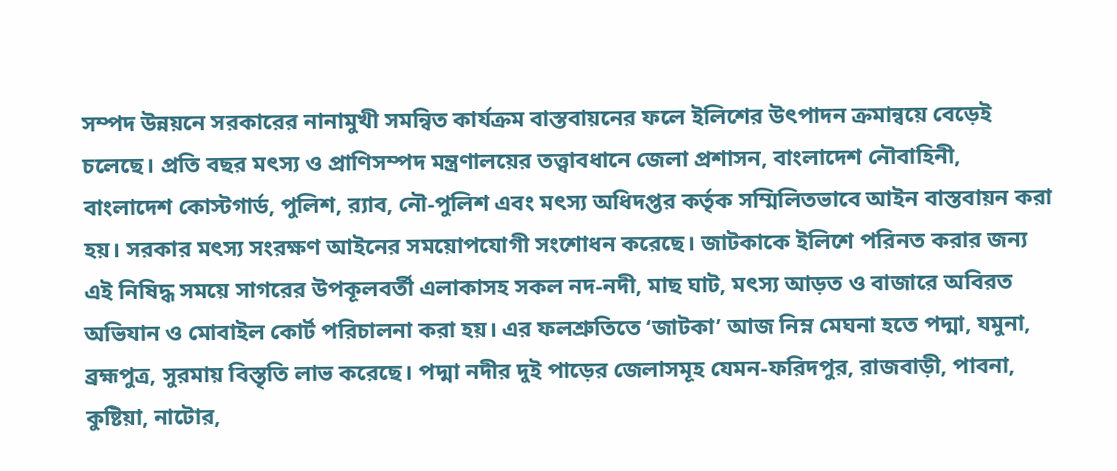সম্পদ উন্নয়নে সরকারের নানামুখী সমন্বিত কার্যক্রম বাস্তবায়নের ফলে ইলিশের উৎপাদন ক্রমান্বয়ে বেড়েই চলেছে। প্রতি বছর মৎস্য ও প্রাণিসম্পদ মন্ত্রণালয়ের তত্ত্বাবধানে জেলা প্রশাসন, বাংলাদেশ নৌবাহিনী, বাংলাদেশ কোস্টগার্ড, পুলিশ, র‍্যাব, নৌ-পুলিশ এবং মৎস্য অধিদপ্তর কর্তৃক সম্মিলিতভাবে আইন বাস্তবায়ন করা হয়। সরকার মৎস্য সংরক্ষণ আইনের সময়োপযোগী সংশোধন করেছে। জাটকাকে ইলিশে পরিনত করার জন্য এই নিষিদ্ধ সময়ে সাগরের উপকূলবর্তী এলাকাসহ সকল নদ-নদী, মাছ ঘাট, মৎস্য আড়ত ও বাজারে অবিরত অভিযান ও মোবাইল কোর্ট পরিচালনা করা হয়। এর ফলশ্রুতিতে ‘জাটকা’ আজ নিম্ন মেঘনা হতে পদ্মা, যমুনা, ব্রহ্মপুত্র, সুরমায় বিস্তৃতি লাভ করেছে। পদ্মা নদীর দুই পাড়ের জেলাসমূহ যেমন-ফরিদপুর, রাজবাড়ী, পাবনা, কুষ্টিয়া, নাটোর,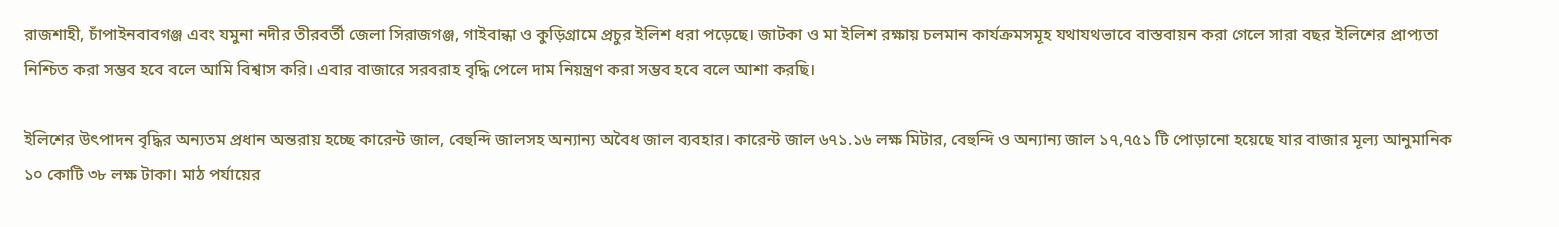রাজশাহী, চাঁপাইনবাবগঞ্জ এবং যমুনা নদীর তীরবর্তী জেলা সিরাজগঞ্জ, গাইবান্ধা ও কুড়িগ্রামে প্রচুর ইলিশ ধরা পড়েছে। জাটকা ও মা ইলিশ রক্ষায় চলমান কার্যক্রমসমূহ যথাযথভাবে বাস্তবায়ন করা গেলে সারা বছর ইলিশের প্রাপ্যতা নিশ্চিত করা সম্ভব হবে বলে আমি বিশ্বাস করি। এবার বাজারে সরবরাহ বৃদ্ধি পেলে দাম নিয়ন্ত্রণ করা সম্ভব হবে বলে আশা করছি।

ইলিশের উৎপাদন বৃদ্ধির অন্যতম প্রধান অন্তরায় হচ্ছে কারেন্ট জাল, বেহুন্দি জালসহ অন্যান্য অবৈধ জাল ব্যবহার। কারেন্ট জাল ৬৭১.১৬ লক্ষ মিটার, বেহুন্দি ও অন্যান্য জাল ১৭,৭৫১ টি পোড়ানো হয়েছে যার বাজার মূল্য আনুমানিক ১০ কোটি ৩৮ লক্ষ টাকা। মাঠ পর্যায়ের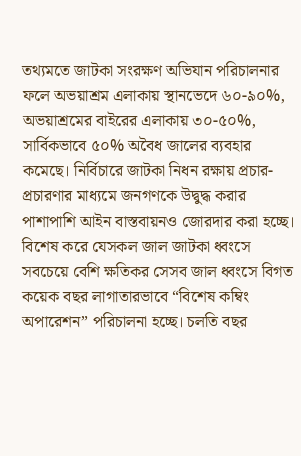তথ্যমতে জাটকা সংরক্ষণ অভিযান পরিচালনার ফলে অভয়াশ্রম এলাকায় স্থানভেদে ৬০-৯০%, অভয়াশ্রমের বাইরের এলাকায় ৩০-৫০%, সার্বিকভাবে ৫০% অবৈধ জালের ব্যবহার কমেছে। নির্বিচারে জাটকা নিধন রক্ষায় প্রচার-প্রচারণার মাধ্যমে জনগণকে উদ্বুদ্ধ করার পাশাপাশি আইন বাস্তবায়নও জোরদার করা হচ্ছে। বিশেষ করে যেসকল জাল জাটকা ধ্বংসে সবচেয়ে বেশি ক্ষতিকর সেসব জাল ধ্বংসে বিগত কয়েক বছর লাগাতারভাবে “বিশেষ কম্বিং অপারেশন” পরিচালনা হচ্ছে। চলতি বছর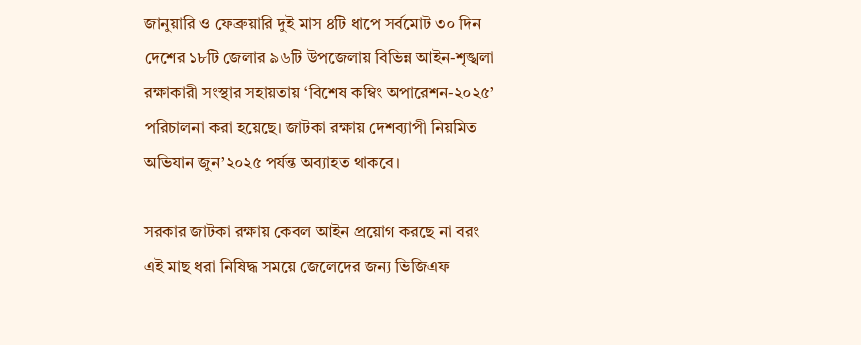জানুয়ারি ও ফেব্রুয়ারি দুই মাস ৪টি ধাপে সর্বমোট ৩০ দিন দেশের ১৮টি জেলার ৯৬টি উপজেলায় বিভিন্ন আইন-শৃঙ্খলা রক্ষাকারী সংস্থার সহায়তায় ‘বিশেষ কম্বিং অপারেশন-২০২৫’ পরিচালনা করা হয়েছে। জাটকা রক্ষায় দেশব্যাপী নিয়মিত অভিযান জুন’২০২৫ পর্যন্ত অব্যাহত থাকবে।

সরকার জাটকা রক্ষায় কেবল আইন প্রয়োগ করছে না বরং এই মাছ ধরা নিষিদ্ধ সময়ে জেলেদের জন্য ভিজিএফ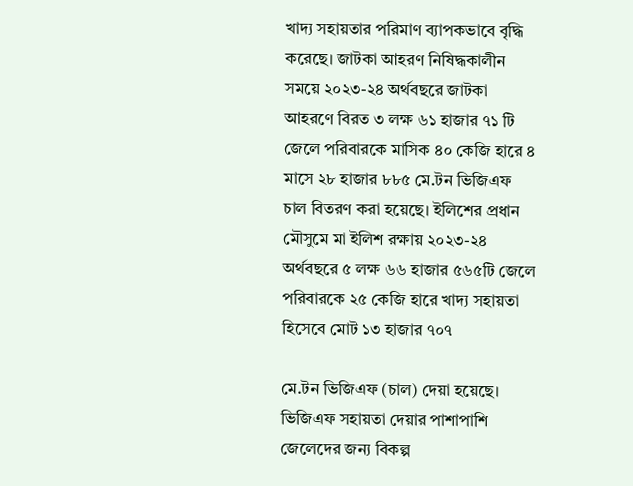খাদ্য সহায়তার পরিমাণ ব্যাপকভাবে বৃদ্ধি করেছে। জাটকা আহরণ নিষিদ্ধকালীন সময়ে ২০২৩-২৪ অর্থবছরে জাটকা আহরণে বিরত ৩ লক্ষ ৬১ হাজার ৭১ টি জেলে পরিবারকে মাসিক ৪০ কেজি হারে ৪ মাসে ২৮ হাজার ৮৮৫ মে.টন ভিজিএফ চাল বিতরণ করা হয়েছে। ইলিশের প্রধান মৌসুমে মা ইলিশ রক্ষায় ২০২৩-২৪ অর্থবছরে ৫ লক্ষ ৬৬ হাজার ৫৬৫টি জেলে পরিবারকে ২৫ কেজি হারে খাদ্য সহায়তা হিসেবে মোট ১৩ হাজার ৭০৭

মে.টন ভিজিএফ (চাল) দেয়া হয়েছে। ভিজিএফ সহায়তা দেয়ার পাশাপাশি জেলেদের জন্য বিকল্প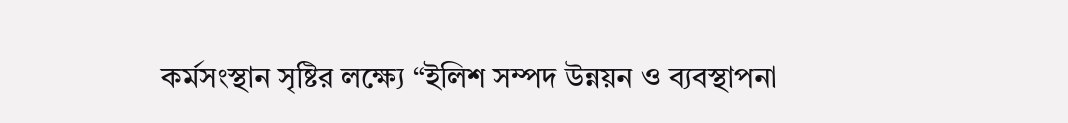কর্মসংস্থান সৃষ্টির লক্ষ্যে “ইলিশ সম্পদ উন্নয়ন ও ব্যবস্থাপনা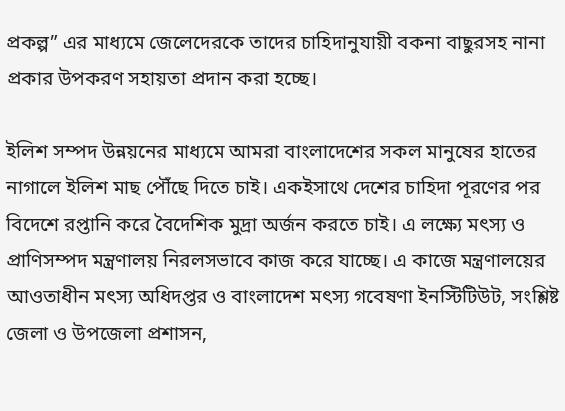প্রকল্প” এর মাধ্যমে জেলেদেরকে তাদের চাহিদানুযায়ী বকনা বাছুরসহ নানা প্রকার উপকরণ সহায়তা প্রদান করা হচ্ছে।

ইলিশ সম্পদ উন্নয়নের মাধ্যমে আমরা বাংলাদেশের সকল মানুষের হাতের নাগালে ইলিশ মাছ পৌঁছে দিতে চাই। একইসাথে দেশের চাহিদা পূরণের পর বিদেশে রপ্তানি করে বৈদেশিক মুদ্রা অর্জন করতে চাই। এ লক্ষ্যে মৎস্য ও প্রাণিসম্পদ মন্ত্রণালয় নিরলসভাবে কাজ করে যাচ্ছে। এ কাজে মন্ত্রণালয়ের আওতাধীন মৎস্য অধিদপ্তর ও বাংলাদেশ মৎস্য গবেষণা ইনস্টিটিউট, সংশ্লিষ্ট জেলা ও উপজেলা প্রশাসন,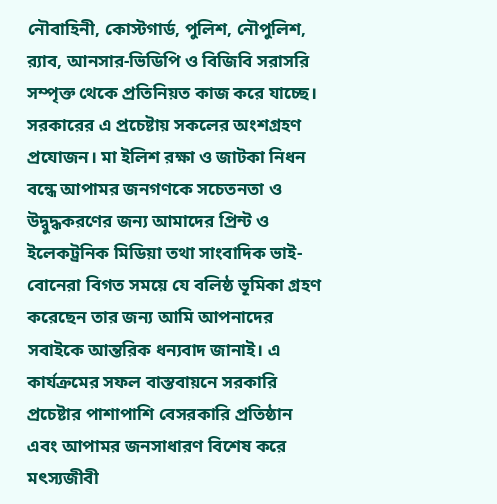নৌবাহিনী, কোস্টগার্ড, পুলিশ, নৌপুলিশ, র‍্যাব, আনসার-ভিডিপি ও বিজিবি সরাসরি সম্পৃক্ত থেকে প্রতিনিয়ত কাজ করে যাচ্ছে। সরকারের এ প্রচেষ্টায় সকলের অংশগ্রহণ প্রযোজন। মা ইলিশ রক্ষা ও জাটকা নিধন বন্ধে আপামর জনগণকে সচেতনতা ও উদ্বুদ্ধকরণের জন্য আমাদের প্রিন্ট ও ইলেকট্রনিক মিডিয়া তথা সাংবাদিক ভাই-বোনেরা বিগত সময়ে যে বলিষ্ঠ ভূমিকা গ্রহণ করেছেন তার জন্য আমি আপনাদের সবাইকে আন্তরিক ধন্যবাদ জানাই। এ কার্যক্রমের সফল বাস্তবায়নে সরকারি প্রচেষ্টার পাশাপাশি বেসরকারি প্রতিষ্ঠান এবং আপামর জনসাধারণ বিশেষ করে মৎস্যজীবী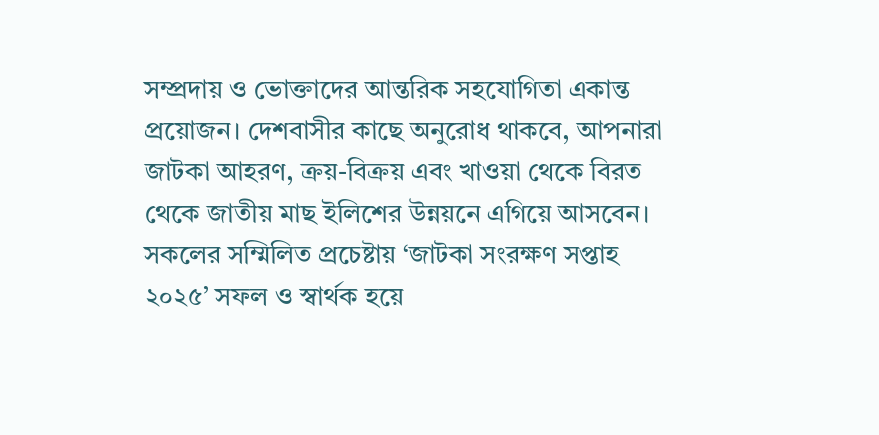সম্প্রদায় ও ভোক্তাদের আন্তরিক সহযোগিতা একান্ত প্রয়োজন। দেশবাসীর কাছে অনুরোধ থাকবে, আপনারা জাটকা আহরণ, ক্রয়-বিক্রয় এবং খাওয়া থেকে বিরত থেকে জাতীয় মাছ ইলিশের উন্নয়নে এগিয়ে আসবেন। সকলের সম্মিলিত প্রচেষ্টায় ‘জাটকা সংরক্ষণ সপ্তাহ ২০২৫’ সফল ও স্বার্থক হয়ে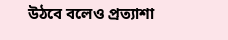উঠবে বলেও প্রত্যাশা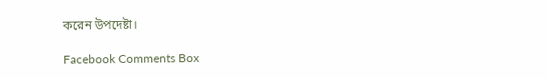করেন উপদেষ্টা।

Facebook Comments Box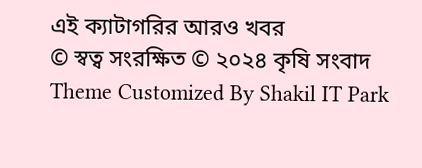এই ক্যাটাগরির আরও খবর
© স্বত্ব সংরক্ষিত © ২০২৪ কৃষি সংবাদ
Theme Customized By Shakil IT Park